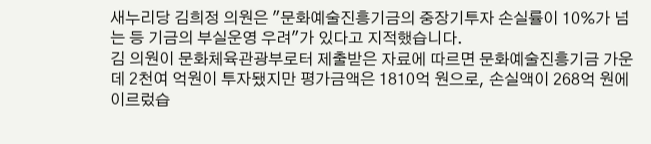새누리당 김희정 의원은 "문화예술진흥기금의 중장기투자 손실률이 10%가 넘는 등 기금의 부실운영 우려"가 있다고 지적했습니다.
김 의원이 문화체육관광부로터 제출받은 자료에 따르면 문화예술진흥기금 가운데 2천여 억원이 투자됐지만 평가금액은 1810억 원으로, 손실액이 268억 원에 이르렀습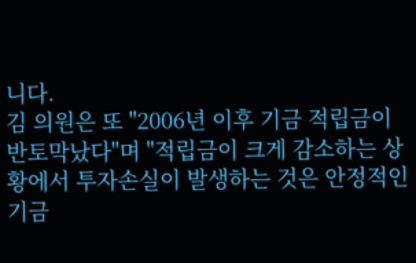니다.
김 의원은 또 "2006년 이후 기금 적립금이 반토막났다"며 "적립금이 크게 감소하는 상황에서 투자손실이 발생하는 것은 안정적인 기금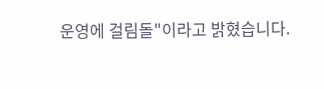운영에 걸림돌"이라고 밝혔습니다.